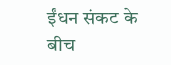ईंधन संकट के बीच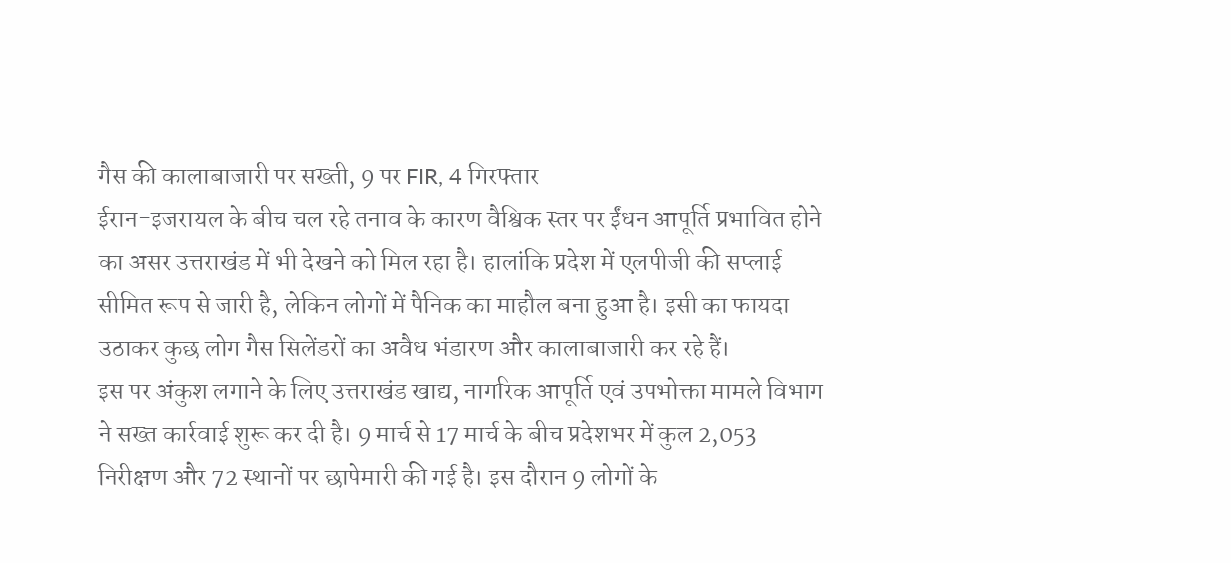गैस की कालाबाजारी पर सख्ती, 9 पर FIR, 4 गिरफ्तार
ईरान-इजरायल के बीच चल रहे तनाव के कारण वैश्विक स्तर पर ईंधन आपूर्ति प्रभावित होने का असर उत्तराखंड में भी देखने को मिल रहा है। हालांकि प्रदेश में एलपीजी की सप्लाई सीमित रूप से जारी है, लेकिन लोगों में पैनिक का माहौल बना हुआ है। इसी का फायदा उठाकर कुछ लोग गैस सिलेंडरों का अवैध भंडारण और कालाबाजारी कर रहे हैं।
इस पर अंकुश लगाने के लिए उत्तराखंड खाद्य, नागरिक आपूर्ति एवं उपभोक्ता मामले विभाग ने सख्त कार्रवाई शुरू कर दी है। 9 मार्च से 17 मार्च के बीच प्रदेशभर में कुल 2,053 निरीक्षण और 72 स्थानों पर छापेमारी की गई है। इस दौरान 9 लोगों के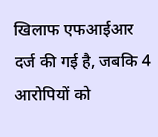खिलाफ एफआईआर दर्ज की गई है, जबकि 4 आरोपियों को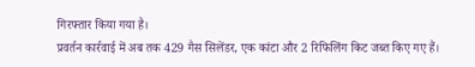गिरफ्तार किया गया है।
प्रवर्तन कार्रवाई में अब तक 429 गैस सिलेंडर, एक कांटा और 2 रिफिलिंग किट जब्त किए गए हैं।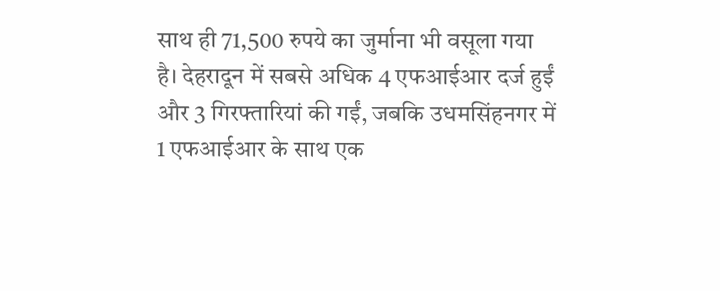साथ ही 71,500 रुपये का जुर्माना भी वसूला गया है। देहरादून में सबसे अधिक 4 एफआईआर दर्ज हुईं और 3 गिरफ्तारियां की गईं, जबकि उधमसिंहनगर में 1 एफआईआर के साथ एक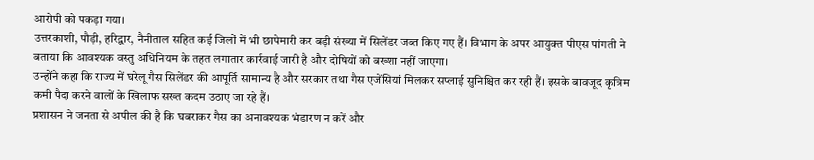आरोपी को पकड़ा गया।
उत्तरकाशी, पौड़ी, हरिद्वार, नैनीताल सहित कई जिलों में भी छापेमारी कर बड़ी संख्या में सिलेंडर जब्त किए गए हैं। विभाग के अपर आयुक्त पीएस पांगती ने बताया कि आवश्यक वस्तु अधिनियम के तहत लगातार कार्रवाई जारी है और दोषियों को बख्शा नहीं जाएगा।
उन्होंने कहा कि राज्य में घरेलू गैस सिलेंडर की आपूर्ति सामान्य है और सरकार तथा गैस एजेंसियां मिलकर सप्लाई सुनिश्चित कर रही हैं। इसके बावजूद कृत्रिम कमी पैदा करने वालों के खिलाफ सख्त कदम उठाए जा रहे हैं।
प्रशासन ने जनता से अपील की है कि घबराकर गैस का अनावश्यक भंडारण न करें और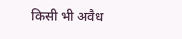किसी भी अवैध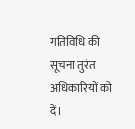गतिविधि की सूचना तुरंत अधिकारियों को दें।